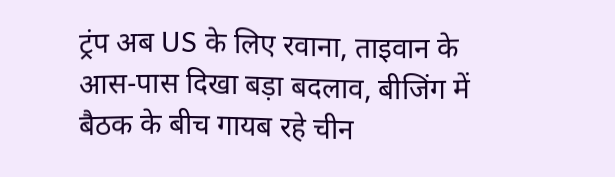ट्रंप अब US के लिए रवाना, ताइवान के आस-पास दिखा बड़ा बदलाव, बीजिंग में बैठक के बीच गायब रहे चीन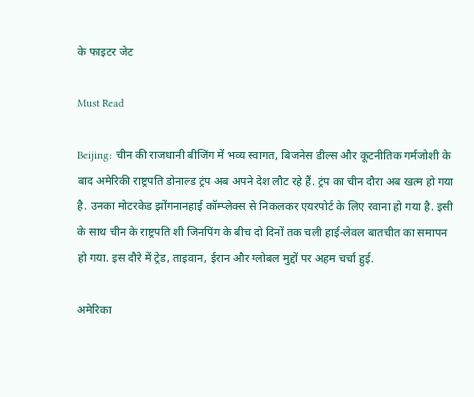के फाइटर जेट

Must Read

Beijing: चीन की राजधानी बीजिंग में भव्य स्वागत, बिजनेस डील्स और कूटनीतिक गर्मजोशी के बाद अमेरिकी राष्ट्रपति डोनाल्ड ट्रंप अब अपने देश लौट रहे हैं. ट्रंप का चीन दौरा अब खत्म हो गया है. उनका मोटरकेड झोंगनानहाई कॉम्प्लेक्स से निकलकर एयरपोर्ट के लिए रवाना हो गया है. इसी के साथ चीन के राष्ट्रपति शी जिनपिंग के बीच दो दिनों तक चली हाई-लेवल बातचीत का समापन हो गया. इस दौरे में ट्रेड, ताइवान, ईरान और ग्लोबल मुद्दों पर अहम चर्चा हुई.

अमेरिका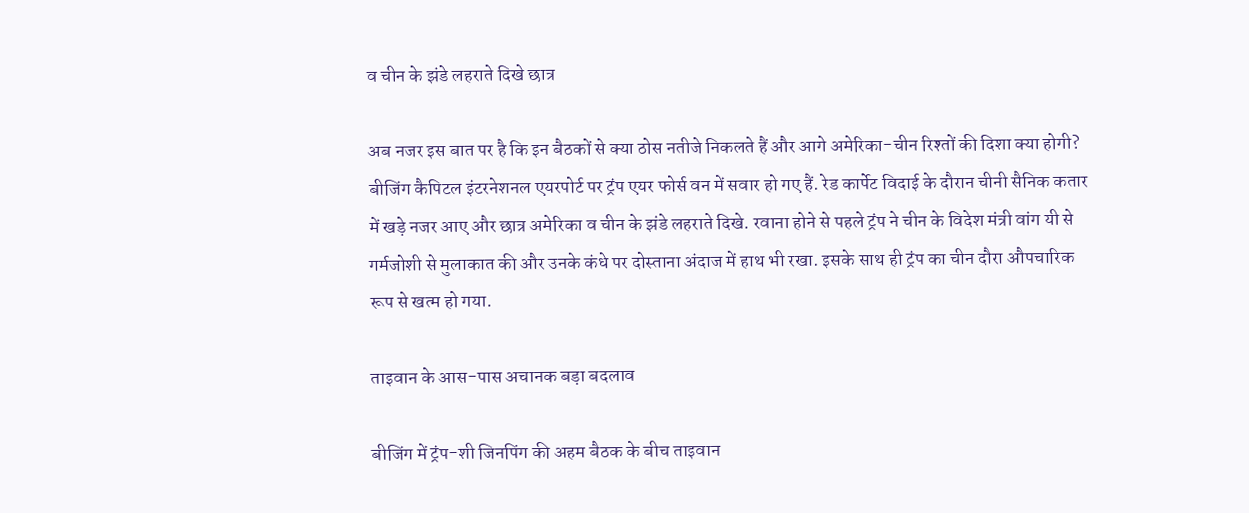व चीन के झंडे लहराते दिखे छात्र

अब नजर इस बात पर है कि इन बैठकों से क्या ठोस नतीजे निकलते हैं और आगे अमेरिका-चीन रिश्तों की दिशा क्या होगी? बीजिंग कैपिटल इंटरनेशनल एयरपोर्ट पर ट्रंप एयर फोर्स वन में सवार हो गए हैं. रेड कार्पेट विदाई के दौरान चीनी सैनिक कतार में खड़े नजर आए और छात्र अमेरिका व चीन के झंडे लहराते दिखे. रवाना होने से पहले ट्रंप ने चीन के विदेश मंत्री वांग यी से गर्मजोशी से मुलाकात की और उनके कंधे पर दोस्ताना अंदाज में हाथ भी रखा. इसके साथ ही ट्रंप का चीन दौरा औपचारिक रूप से खत्म हो गया.

ताइवान के आस-पास अचानक बड़ा बदलाव

बीजिंग में ट्रंप-शी जिनपिंग की अहम बैठक के बीच ताइवान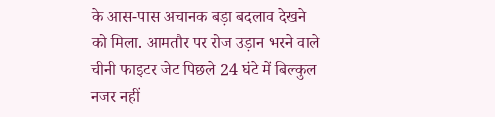के आस-पास अचानक बड़ा बदलाव देखने को मिला. आमतौर पर रोज उड़ान भरने वाले चीनी फाइटर जेट पिछले 24 घंटे में बिल्कुल नजर नहीं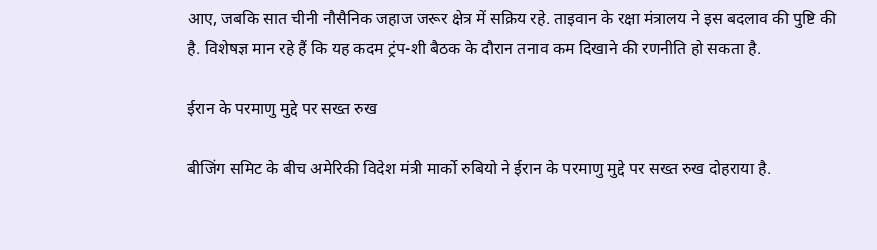आए, जबकि सात चीनी नौसैनिक जहाज जरूर क्षेत्र में सक्रिय रहे. ताइवान के रक्षा मंत्रालय ने इस बदलाव की पुष्टि की है. विशेषज्ञ मान रहे हैं कि यह कदम ट्रंप-शी बैठक के दौरान तनाव कम दिखाने की रणनीति हो सकता है.

ईरान के परमाणु मुद्दे पर सख्त रुख

बीजिंग समिट के बीच अमेरिकी विदेश मंत्री मार्को रुबियो ने ईरान के परमाणु मुद्दे पर सख्त रुख दोहराया है.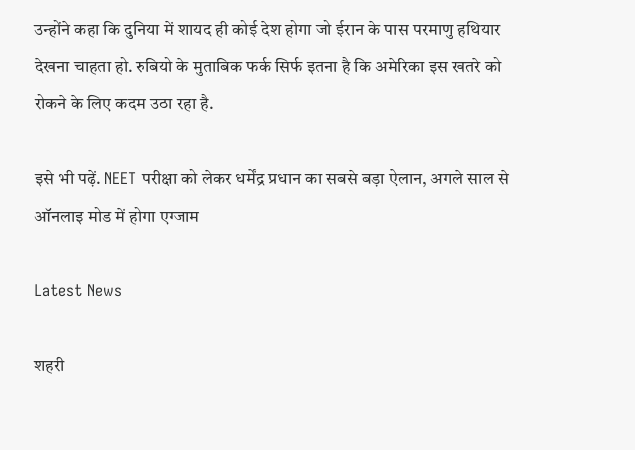उन्होंने कहा कि दुनिया में शायद ही कोई देश होगा जो ईरान के पास परमाणु हथियार देखना चाहता हो. रुबियो के मुताबिक फर्क सिर्फ इतना है कि अमेरिका इस खतरे को रोकने के लिए कदम उठा रहा है.

इसे भी पढ़ें. NEET परीक्षा को लेकर धर्मेंद्र प्रधान का सबसे बड़ा ऐलान, अगले साल से ऑनलाइ मोड में होगा एग्जाम

Latest News

शहरी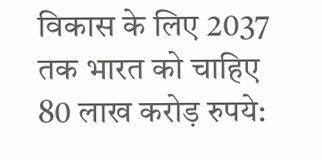विकास के लिए 2037 तक भारत को चाहिए 80 लाख करोड़ रुपये: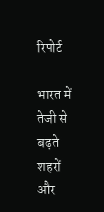रिपोर्ट

भारत में तेजी से बढ़ते शहरों और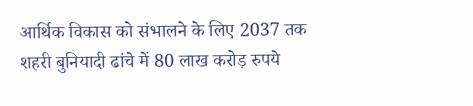आर्थिक विकास को संभालने के लिए 2037 तक शहरी बुनियादी ढांचे में 80 लाख करोड़ रुपये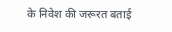के निवेश की जरूरत बताई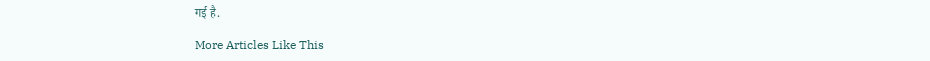गई है.

More Articles Like This